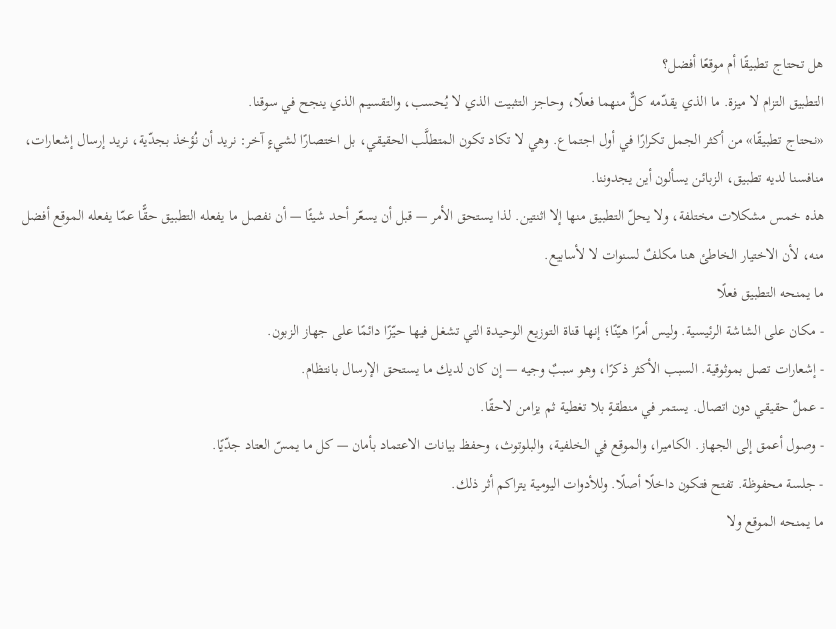هل تحتاج تطبيقًا أم موقعًا أفضل؟
التطبيق التزام لا ميزة. ما الذي يقدّمه كلٌّ منهما فعلًا، وحاجز التثبيت الذي لا يُحسب، والتقسيم الذي ينجح في سوقنا.
«نحتاج تطبيقًا» من أكثر الجمل تكرارًا في أول اجتماع. وهي لا تكاد تكون المتطلَّب الحقيقي، بل اختصارًا لشيءٍ آخر: نريد أن نُؤخذ بجدّية، نريد إرسال إشعارات، منافسنا لديه تطبيق، الزبائن يسألون أين يجدوننا.
هذه خمس مشكلات مختلفة، ولا يحلّ التطبيق منها إلا اثنتين. لذا يستحق الأمر — قبل أن يسعّر أحد شيئًا — أن نفصل ما يفعله التطبيق حقًّا عمّا يفعله الموقع أفضل منه، لأن الاختيار الخاطئ هنا مكلفٌ لسنوات لا لأسابيع.
ما يمنحه التطبيق فعلًا
- مكان على الشاشة الرئيسية. وليس أمرًا هيّنًا؛ إنها قناة التوزيع الوحيدة التي تشغل فيها حيّزًا دائمًا على جهاز الزبون.
- إشعارات تصل بموثوقية. السبب الأكثر ذكرًا، وهو سببٌ وجيه — إن كان لديك ما يستحق الإرسال بانتظام.
- عملٌ حقيقي دون اتصال. يستمر في منطقةٍ بلا تغطية ثم يزامن لاحقًا.
- وصول أعمق إلى الجهاز. الكاميرا، والموقع في الخلفية، والبلوتوث، وحفظ بيانات الاعتماد بأمان — كل ما يمسّ العتاد جدّيًا.
- جلسة محفوظة. تفتح فتكون داخلًا أصلًا. وللأدوات اليومية يتراكم أثر ذلك.
ما يمنحه الموقع ولا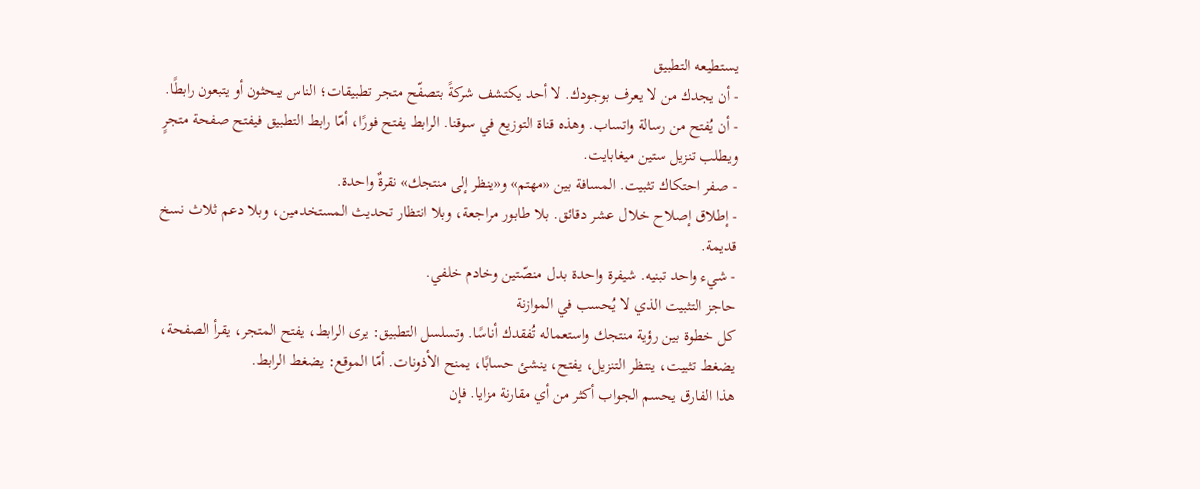يستطيعه التطبيق
- أن يجدك من لا يعرف بوجودك. لا أحد يكتشف شركةً بتصفّح متجر تطبيقات؛ الناس يبحثون أو يتبعون رابطًا.
- أن يُفتح من رسالة واتساب. وهذه قناة التوزيع في سوقنا. الرابط يفتح فورًا، أمّا رابط التطبيق فيفتح صفحة متجرٍ ويطلب تنزيل ستين ميغابايت.
- صفر احتكاك تثبيت. المسافة بين «مهتم» و«ينظر إلى منتجك» نقرةٌ واحدة.
- إطلاق إصلاح خلال عشر دقائق. بلا طابور مراجعة، وبلا انتظار تحديث المستخدمين، وبلا دعم ثلاث نسخ قديمة.
- شيء واحد تبنيه. شيفرة واحدة بدل منصّتين وخادم خلفي.
حاجز التثبيت الذي لا يُحسب في الموازنة
كل خطوة بين رؤية منتجك واستعماله تُفقدك أناسًا. وتسلسل التطبيق: يرى الرابط، يفتح المتجر، يقرأ الصفحة، يضغط تثبيت، ينتظر التنزيل، يفتح، ينشئ حسابًا، يمنح الأذونات. أمّا الموقع: يضغط الرابط.
هذا الفارق يحسم الجواب أكثر من أي مقارنة مزايا. فإن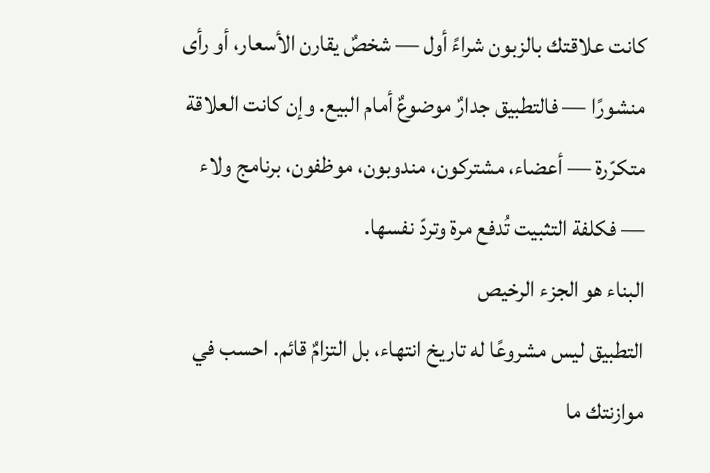كانت علاقتك بالزبون شراءً أول — شخصٌ يقارن الأسعار، أو رأى منشورًا — فالتطبيق جدارٌ موضوعٌ أمام البيع. وإن كانت العلاقة متكرّرة — أعضاء، مشتركون، مندوبون، موظفون، برنامج ولاء — فكلفة التثبيت تُدفع مرة وتردّ نفسها.
البناء هو الجزء الرخيص
التطبيق ليس مشروعًا له تاريخ انتهاء، بل التزامٌ قائم. احسب في موازنتك ما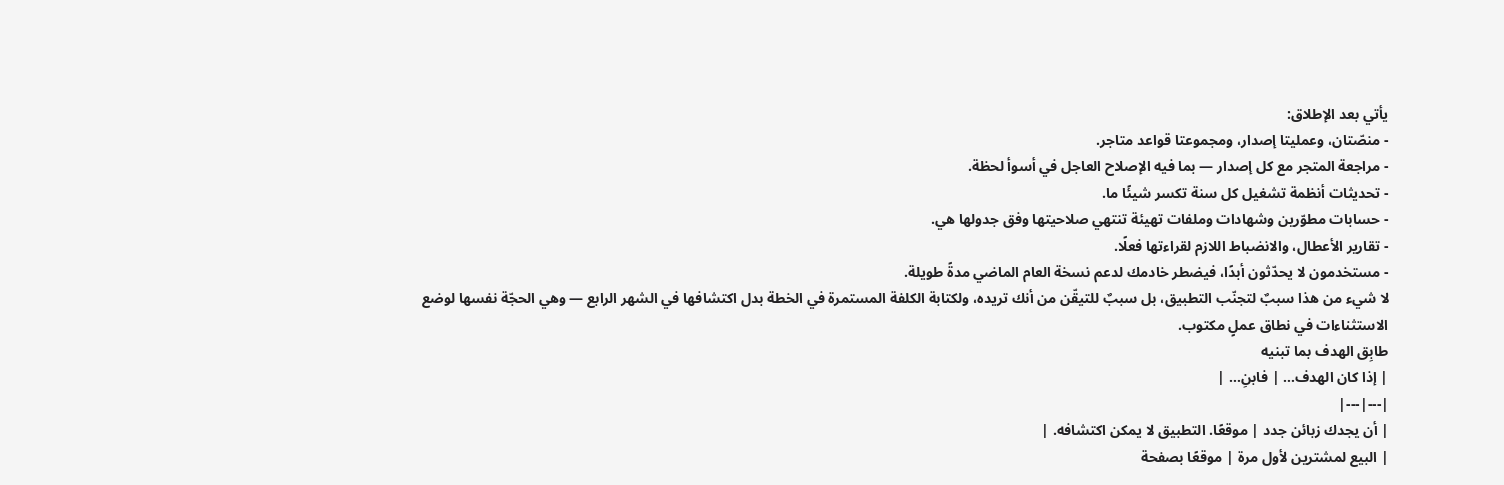يأتي بعد الإطلاق:
- منصّتان، وعمليتا إصدار، ومجموعتا قواعد متاجر.
- مراجعة المتجر مع كل إصدار — بما فيه الإصلاح العاجل في أسوأ لحظة.
- تحديثات أنظمة تشغيل كل سنة تكسر شيئًا ما.
- حسابات مطوّرين وشهادات وملفات تهيئة تنتهي صلاحيتها وفق جدولها هي.
- تقارير الأعطال، والانضباط اللازم لقراءتها فعلًا.
- مستخدمون لا يحدّثون أبدًا، فيضطر خادمك لدعم نسخة العام الماضي مدةً طويلة.
لا شيء من هذا سببٌ لتجنّب التطبيق، بل سببٌ للتيقّن من أنك تريده، ولكتابة الكلفة المستمرة في الخطة بدل اكتشافها في الشهر الرابع — وهي الحجّة نفسها لوضع الاستثناءات في نطاق عملٍ مكتوب.
طابِق الهدف بما تبنيه
| إذا كان الهدف… | فابنِ… |
|---|---|
| أن يجدك زبائن جدد | موقعًا. التطبيق لا يمكن اكتشافه. |
| البيع لمشترين لأول مرة | موقعًا بصفحة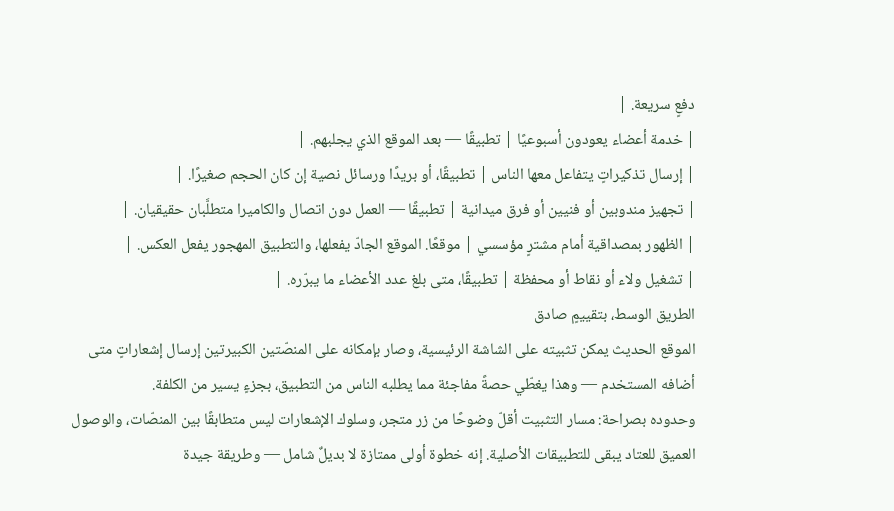دفعٍ سريعة. |
| خدمة أعضاء يعودون أسبوعيًا | تطبيقًا — بعد الموقع الذي يجلبهم. |
| إرسال تذكيراتٍ يتفاعل معها الناس | تطبيقًا، أو بريدًا ورسائل نصية إن كان الحجم صغيرًا. |
| تجهيز مندوبين أو فنيين أو فرق ميدانية | تطبيقًا — العمل دون اتصال والكاميرا متطلَّبان حقيقيان. |
| الظهور بمصداقية أمام مشترٍ مؤسسي | موقعًا. الموقع الجادّ يفعلها، والتطبيق المهجور يفعل العكس. |
| تشغيل ولاء أو نقاط أو محفظة | تطبيقًا، متى بلغ عدد الأعضاء ما يبرّره. |
الطريق الوسط، بتقييمٍ صادق
الموقع الحديث يمكن تثبيته على الشاشة الرئيسية، وصار بإمكانه على المنصّتين الكبيرتين إرسال إشعاراتٍ متى أضافه المستخدم — وهذا يغطّي حصةً مفاجئة مما يطلبه الناس من التطبيق، بجزءٍ يسير من الكلفة.
وحدوده بصراحة: مسار التثبيت أقلّ وضوحًا من زر متجر، وسلوك الإشعارات ليس متطابقًا بين المنصّات، والوصول العميق للعتاد يبقى للتطبيقات الأصلية. إنه خطوة أولى ممتازة لا بديلٌ شامل — وطريقة جيدة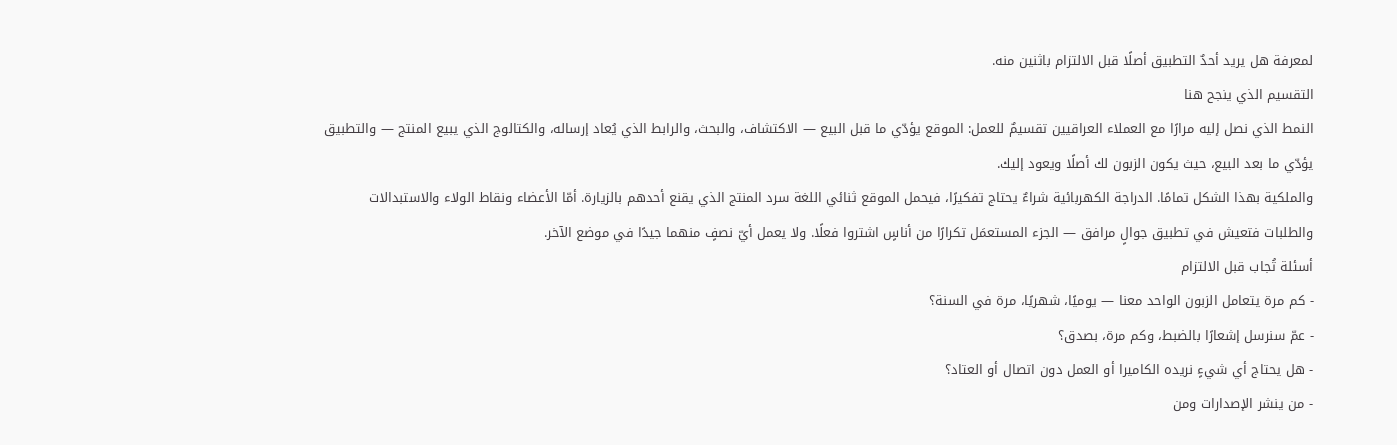لمعرفة هل يريد أحدٌ التطبيق أصلًا قبل الالتزام باثنين منه.
التقسيم الذي ينجح هنا
النمط الذي نصل إليه مرارًا مع العملاء العراقيين تقسيمٌ للعمل: الموقع يؤدّي ما قبل البيع — الاكتشاف، والبحث، والرابط الذي يُعاد إرساله، والكتالوج الذي يبيع المنتج — والتطبيق يؤدّي ما بعد البيع، حيث يكون الزبون لك أصلًا ويعود إليك.
والملكية بهذا الشكل تمامًا. الدراجة الكهربائية شراءٌ يحتاج تفكيرًا، فيحمل الموقع ثنائي اللغة سرد المنتج الذي يقنع أحدهم بالزيارة. أمّا الأعضاء ونقاط الولاء والاستبدالات والطلبات فتعيش في تطبيق جوالٍ مرافق — الجزء المستعمَل تكرارًا من أناسٍ اشتروا فعلًا. ولا يعمل أيّ نصفٍ منهما جيدًا في موضع الآخر.
أسئلة تُجاب قبل الالتزام
- كم مرة يتعامل الزبون الواحد معنا — يوميًا، شهريًا، مرة في السنة؟
- عمّ سنرسل إشعارًا بالضبط، وكم مرة، بصدق؟
- هل يحتاج أي شيءٍ نريده الكاميرا أو العمل دون اتصال أو العتاد؟
- من ينشر الإصدارات ومن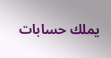يملك حسابات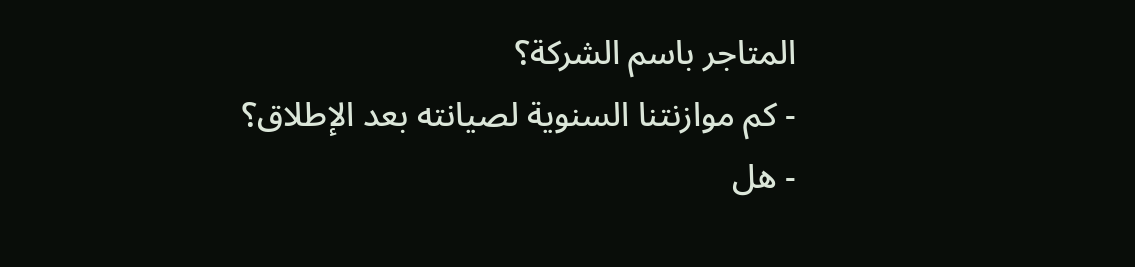المتاجر باسم الشركة؟
- كم موازنتنا السنوية لصيانته بعد الإطلاق؟
- هل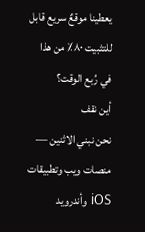يعطينا موقعٌ سريع قابل للتثبيت ٨٠٪ من هذا في رُبع الوقت؟
أين نقف
نحن نبني الاثنين — منصات ويب وتطبيقات iOS وأندرويد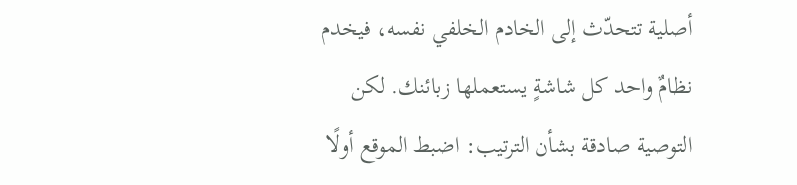أصلية تتحدّث إلى الخادم الخلفي نفسه، فيخدم نظامٌ واحد كل شاشةٍ يستعملها زبائنك. لكن التوصية صادقة بشأن الترتيب: اضبط الموقع أولًا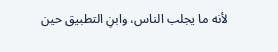لأنه ما يجلب الناس، وابنِ التطبيق حين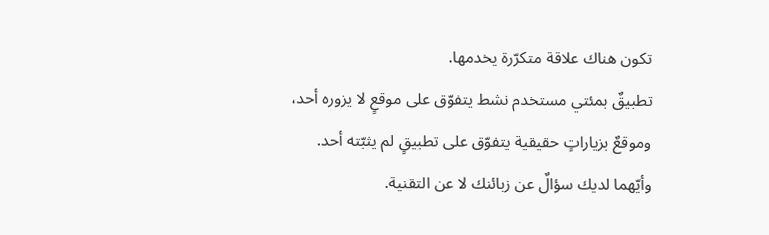تكون هناك علاقة متكرّرة يخدمها.
تطبيقٌ بمئتي مستخدم نشط يتفوّق على موقعٍ لا يزوره أحد، وموقعٌ بزياراتٍ حقيقية يتفوّق على تطبيقٍ لم يثبّته أحد. وأيّهما لديك سؤالٌ عن زبائنك لا عن التقنية.